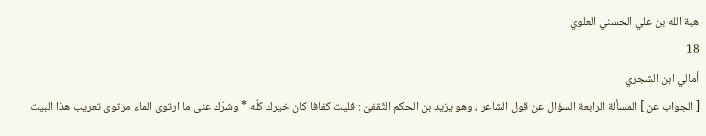هبة الله بن علي الحسني العلوي
18
أمالي ابن الشجري
[ الجواب عن ] المسألة الرابعة السؤال عن قول الشاعر ، وهو يزيد بن الحكم الثّقفىّ : فليت كفافا كان خيرك كلّه * وشرّك عنى ما ارتوى الماء مرتوى تعريب هذا البيت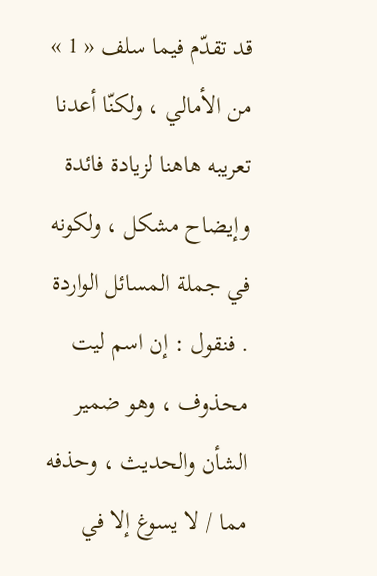قد تقدّم فيما سلف « 1 » من الأمالي ، ولكنّا أعدنا تعريبه هاهنا لزيادة فائدة وإيضاح مشكل ، ولكونه في جملة المسائل الواردة . فنقول : إن اسم ليت محذوف ، وهو ضمير الشأن والحديث ، وحذفه مما / لا يسوغ إلا في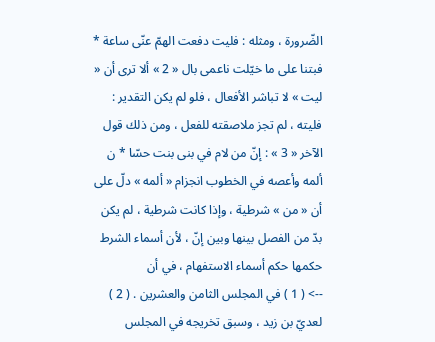الضّرورة ، ومثله : فليت دفعت الهمّ عنّى ساعة * فبتنا على ما خيّلت ناعمى بال « 2 » ألا ترى أن « ليت » لا تباشر الأفعال ، فلو لم يكن التقدير : فليته ، لم تجز ملاصقته للفعل ، ومن ذلك قول الآخر « 3 » : إنّ من لام في بنى بنت حسّا * ن ألمه وأعصه في الخطوب انجزام « ألمه » دلّ على أن « من » شرطية ، وإذا كانت شرطية ، لم يكن بدّ من الفصل بينها وبين إنّ ، لأن أسماء الشرط حكمها حكم أسماء الاستفهام ، في أن
--> ( 1 ) في المجلس الثامن والعشرين . ( 2 ) لعديّ بن زيد ، وسبق تخريجه في المجلس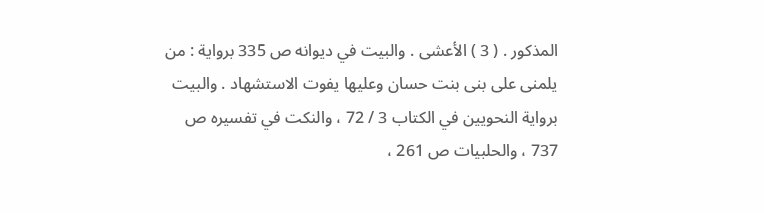المذكور . ( 3 ) الأعشى . والبيت في ديوانه ص 335 برواية : من يلمنى على بنى بنت حسان وعليها يفوت الاستشهاد . والبيت برواية النحويين في الكتاب 3 / 72 ، والنكت في تفسيره ص 737 ، والحلبيات ص 261 ،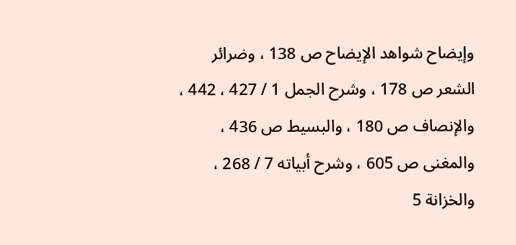وإيضاح شواهد الإيضاح ص 138 ، وضرائر الشعر ص 178 ، وشرح الجمل 1 / 427 ، 442 ، والإنصاف ص 180 ، والبسيط ص 436 ، والمغنى ص 605 ، وشرح أبياته 7 / 268 ، والخزانة 5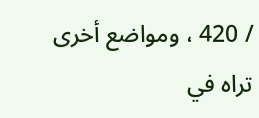/ 420 ، ومواضع أخرى تراه في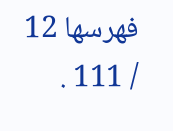فهرسها 12 / 111 .